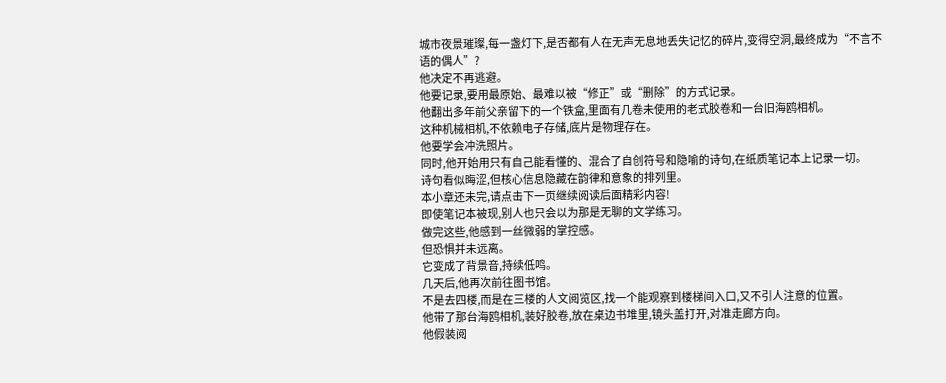城市夜景璀璨,每一盏灯下,是否都有人在无声无息地丢失记忆的碎片,变得空洞,最终成为“不言不语的偶人”?
他决定不再逃避。
他要记录,要用最原始、最难以被“修正”或“删除”的方式记录。
他翻出多年前父亲留下的一个铁盒,里面有几卷未使用的老式胶卷和一台旧海鸥相机。
这种机械相机,不依赖电子存储,底片是物理存在。
他要学会冲洗照片。
同时,他开始用只有自己能看懂的、混合了自创符号和隐喻的诗句,在纸质笔记本上记录一切。
诗句看似晦涩,但核心信息隐藏在韵律和意象的排列里。
本小章还未完,请点击下一页继续阅读后面精彩内容!
即使笔记本被现,别人也只会以为那是无聊的文学练习。
做完这些,他感到一丝微弱的掌控感。
但恐惧并未远离。
它变成了背景音,持续低鸣。
几天后,他再次前往图书馆。
不是去四楼,而是在三楼的人文阅览区,找一个能观察到楼梯间入口,又不引人注意的位置。
他带了那台海鸥相机,装好胶卷,放在桌边书堆里,镜头盖打开,对准走廊方向。
他假装阅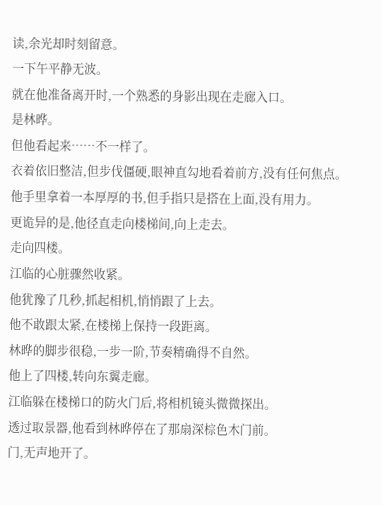读,余光却时刻留意。
一下午平静无波。
就在他准备离开时,一个熟悉的身影出现在走廊入口。
是林晔。
但他看起来……不一样了。
衣着依旧整洁,但步伐僵硬,眼神直勾地看着前方,没有任何焦点。
他手里拿着一本厚厚的书,但手指只是搭在上面,没有用力。
更诡异的是,他径直走向楼梯间,向上走去。
走向四楼。
江临的心脏骤然收紧。
他犹豫了几秒,抓起相机,悄悄跟了上去。
他不敢跟太紧,在楼梯上保持一段距离。
林晔的脚步很稳,一步一阶,节奏精确得不自然。
他上了四楼,转向东翼走廊。
江临躲在楼梯口的防火门后,将相机镜头微微探出。
透过取景器,他看到林晔停在了那扇深棕色木门前。
门,无声地开了。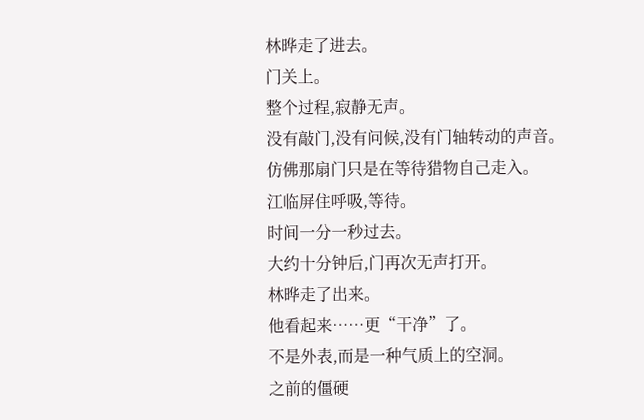林晔走了进去。
门关上。
整个过程,寂静无声。
没有敲门,没有问候,没有门轴转动的声音。
仿佛那扇门只是在等待猎物自己走入。
江临屏住呼吸,等待。
时间一分一秒过去。
大约十分钟后,门再次无声打开。
林晔走了出来。
他看起来……更“干净”了。
不是外表,而是一种气质上的空洞。
之前的僵硬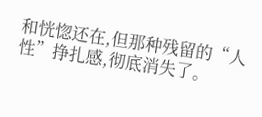和恍惚还在,但那种残留的“人性”挣扎感,彻底消失了。